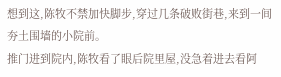想到这,陈牧不禁加快脚步,穿过几条破败街巷,来到一间夯土围墙的小院前。
推门进到院内,陈牧看了眼后院里屋,没急着进去看阿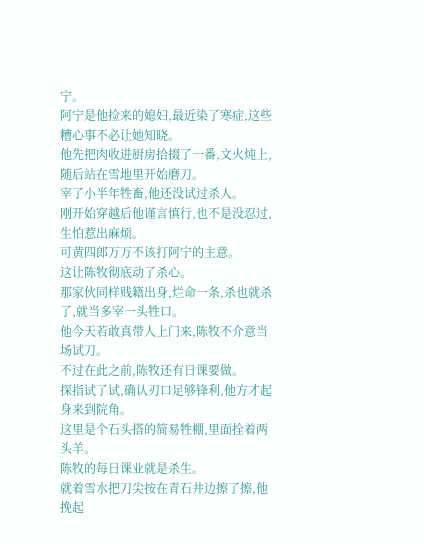宁。
阿宁是他捡来的媳妇,最近染了寒症,这些糟心事不必让她知晓。
他先把肉收进厨房拾掇了一番,文火炖上,随后站在雪地里开始磨刀。
宰了小半年牲畜,他还没试过杀人。
刚开始穿越后他谨言慎行,也不是没忍过,生怕惹出麻烦。
可黄四郎万万不该打阿宁的主意。
这让陈牧彻底动了杀心。
那家伙同样贱籍出身,烂命一条,杀也就杀了,就当多宰一头牲口。
他今天若敢真带人上门来,陈牧不介意当场试刀。
不过在此之前,陈牧还有日课要做。
探指试了试,确认刃口足够锋利,他方才起身来到院角。
这里是个石头搭的简易牲棚,里面拴着两头羊。
陈牧的每日课业就是杀生。
就着雪水把刀尖按在青石井边擦了擦,他挽起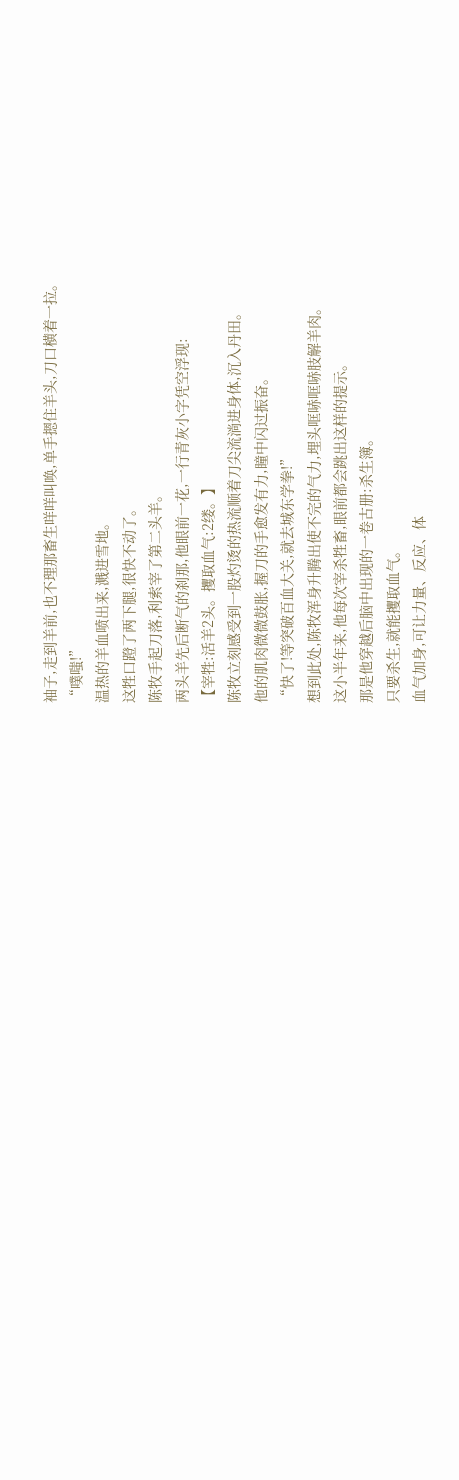袖子,走到羊前,也不理那畜生咩咩叫唤,单手摁住羊头,刀口横着一拉。
“噗嗤!”
温热的羊血喷出来,溅进雪地。
这牲口蹬了两下腿,很快不动了。
陈牧手起刀落,利索宰了第二头羊。
两头羊先后断气的刹那,他眼前一花,一行青灰小字凭空浮现:
【宰牲:活羊2头。攫取血气:2缕。】
陈牧立刻感受到一股灼烫的热流顺着刀尖流淌进身体,沉入丹田。
他的肌肉微微鼓胀,握刀的手愈发有力,瞳中闪过振奋。
“快了!等突破百血大关,就去城东学拳!”
想到此处,陈牧浑身升腾出使不完的气力,埋头哐哧哐哧肢解羊肉。
这小半年来,他每次宰杀牲畜,眼前都会跳出这样的提示。
那是他穿越后脑中出现的一卷古册:杀生簿。
只要杀生,就能攫取血气。
血气加身,可让力量、反应、体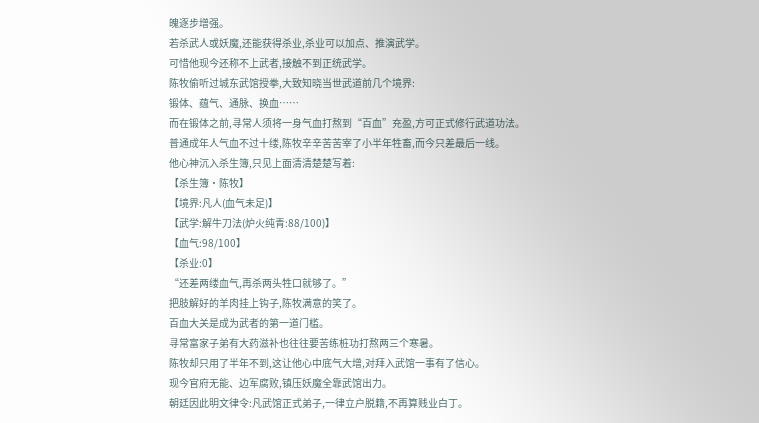魄逐步增强。
若杀武人或妖魔,还能获得杀业,杀业可以加点、推演武学。
可惜他现今还称不上武者,接触不到正统武学。
陈牧偷听过城东武馆授拳,大致知晓当世武道前几个境界:
锻体、蕴气、通脉、换血……
而在锻体之前,寻常人须将一身气血打熬到“百血”充盈,方可正式修行武道功法。
普通成年人气血不过十缕,陈牧辛辛苦苦宰了小半年牲畜,而今只差最后一线。
他心神沉入杀生簿,只见上面清清楚楚写着:
【杀生簿·陈牧】
【境界:凡人(血气未足)】
【武学:解牛刀法(炉火纯青:88/100)】
【血气:98/100】
【杀业:0】
“还差两缕血气,再杀两头牲口就够了。”
把肢解好的羊肉挂上钩子,陈牧满意的笑了。
百血大关是成为武者的第一道门槛。
寻常富家子弟有大药滋补也往往要苦练桩功打熬两三个寒暑。
陈牧却只用了半年不到,这让他心中底气大增,对拜入武馆一事有了信心。
现今官府无能、边军腐败,镇压妖魔全靠武馆出力。
朝廷因此明文律令:凡武馆正式弟子,一律立户脱籍,不再算贱业白丁。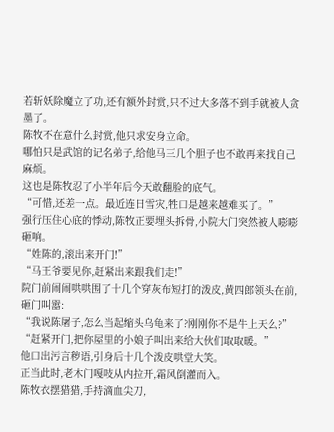若斩妖除魔立了功,还有额外封赏,只不过大多落不到手就被人贪墨了。
陈牧不在意什么封赏,他只求安身立命。
哪怕只是武馆的记名弟子,给他马三几个胆子也不敢再来找自己麻烦。
这也是陈牧忍了小半年后今天敢翻脸的底气。
“可惜,还差一点。最近连日雪灾,牲口是越来越难买了。”
强行压住心底的悸动,陈牧正要埋头拆骨,小院大门突然被人嘭嘭砸响。
“姓陈的,滚出来开门!”
“马王爷要见你,赶紧出来跟我们走!”
院门前闹闹哄哄围了十几个穿灰布短打的泼皮,黄四郎领头在前,砸门叫嚣:
“我说陈屠子,怎么当起缩头乌龟来了?刚刚你不是牛上天么?”
“赶紧开门,把你屋里的小娘子叫出来给大伙们取取暖。”
他口出污言秽语,引身后十几个泼皮哄堂大笑。
正当此时,老木门嘎吱从内拉开,霜风倒灌而入。
陈牧衣摆猎猎,手持滴血尖刀,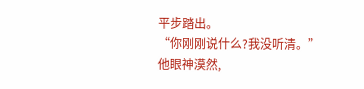平步踏出。
“你刚刚说什么?我没听清。”
他眼神漠然,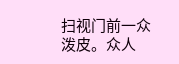扫视门前一众泼皮。众人